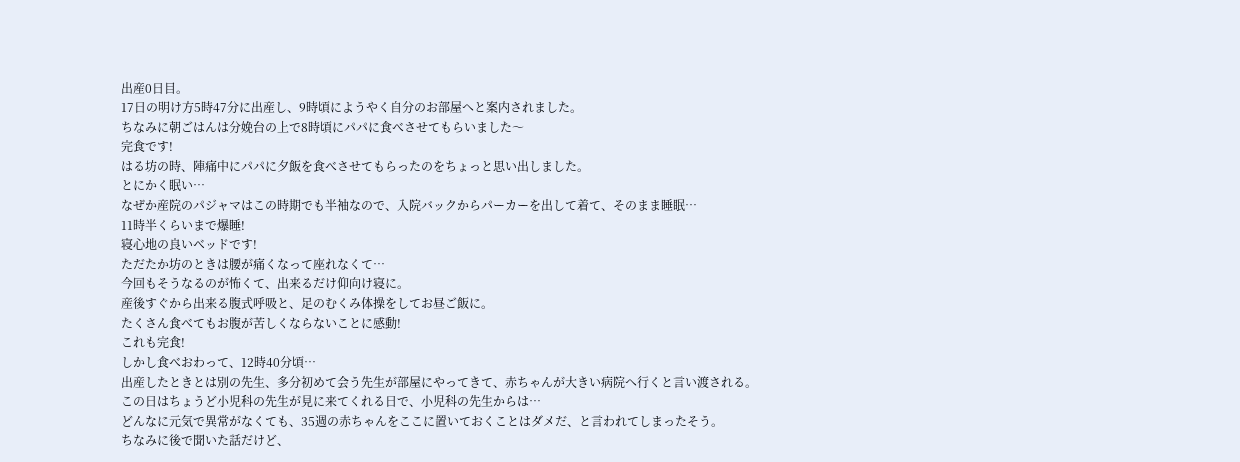出産0日目。
17日の明け方5時47分に出産し、9時頃にようやく自分のお部屋へと案内されました。
ちなみに朝ごはんは分娩台の上で8時頃にパパに食べさせてもらいました〜
完食です!
はる坊の時、陣痛中にパパに夕飯を食べさせてもらったのをちょっと思い出しました。
とにかく眠い…
なぜか産院のパジャマはこの時期でも半袖なので、入院バックからパーカーを出して着て、そのまま睡眠…
11時半くらいまで爆睡!
寝心地の良いベッドです!
ただたか坊のときは腰が痛くなって座れなくて…
今回もそうなるのが怖くて、出来るだけ仰向け寝に。
産後すぐから出来る腹式呼吸と、足のむくみ体操をしてお昼ご飯に。
たくさん食べてもお腹が苦しくならないことに感動!
これも完食!
しかし食べおわって、12時40分頃…
出産したときとは別の先生、多分初めて会う先生が部屋にやってきて、赤ちゃんが大きい病院へ行くと言い渡される。
この日はちょうど小児科の先生が見に来てくれる日で、小児科の先生からは…
どんなに元気で異常がなくても、35週の赤ちゃんをここに置いておくことはダメだ、と言われてしまったそう。
ちなみに後で聞いた話だけど、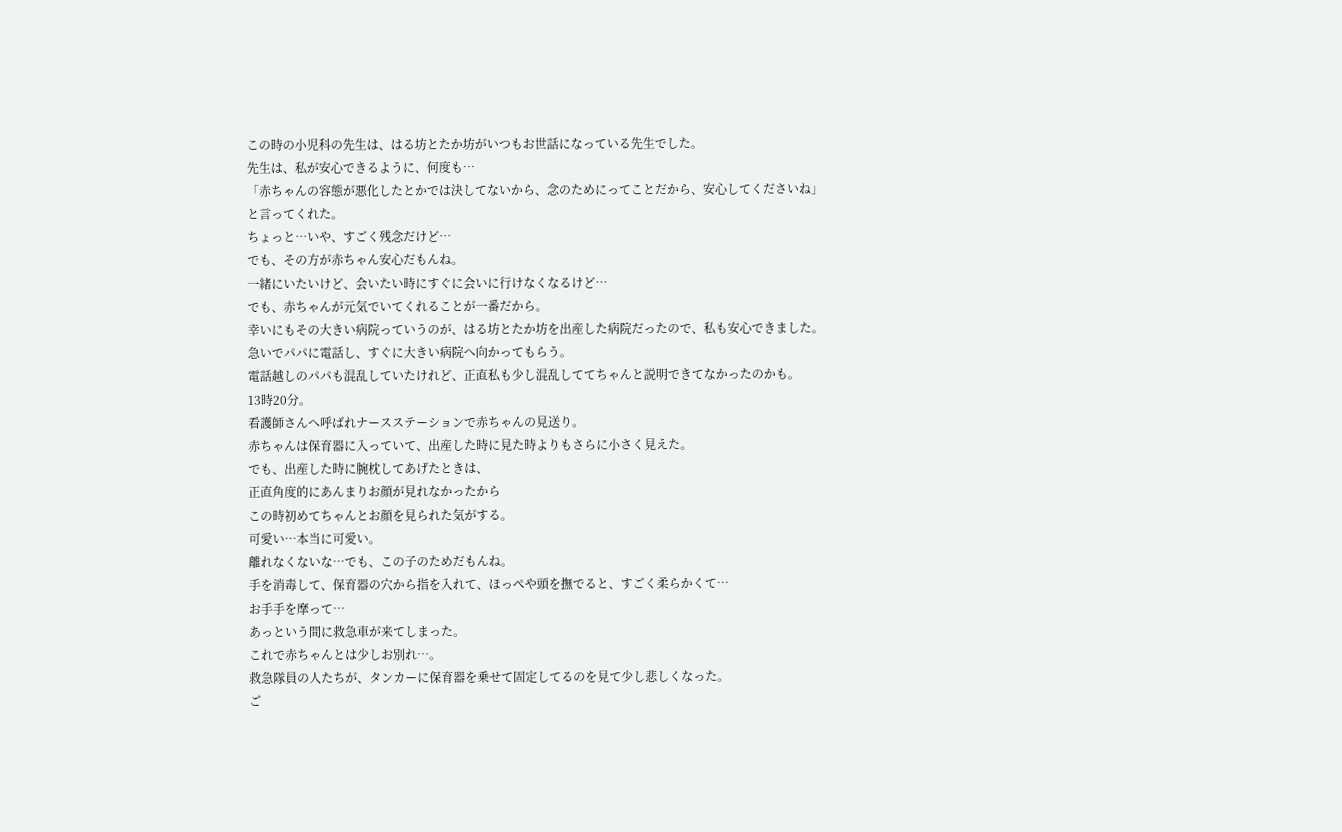この時の小児科の先生は、はる坊とたか坊がいつもお世話になっている先生でした。
先生は、私が安心できるように、何度も…
「赤ちゃんの容態が悪化したとかでは決してないから、念のためにってことだから、安心してくださいね」
と言ってくれた。
ちょっと…いや、すごく残念だけど…
でも、その方が赤ちゃん安心だもんね。
一緒にいたいけど、会いたい時にすぐに会いに行けなくなるけど…
でも、赤ちゃんが元気でいてくれることが一番だから。
幸いにもその大きい病院っていうのが、はる坊とたか坊を出産した病院だったので、私も安心できました。
急いでパパに電話し、すぐに大きい病院へ向かってもらう。
電話越しのパパも混乱していたけれど、正直私も少し混乱しててちゃんと説明できてなかったのかも。
13時20分。
看護師さんへ呼ばれナースステーションで赤ちゃんの見送り。
赤ちゃんは保育器に入っていて、出産した時に見た時よりもさらに小さく見えた。
でも、出産した時に腕枕してあげたときは、
正直角度的にあんまりお顔が見れなかったから
この時初めてちゃんとお顔を見られた気がする。
可愛い…本当に可愛い。
離れなくないな…でも、この子のためだもんね。
手を消毒して、保育器の穴から指を入れて、ほっぺや頭を撫でると、すごく柔らかくて…
お手手を摩って…
あっという間に救急車が来てしまった。
これで赤ちゃんとは少しお別れ…。
救急隊員の人たちが、タンカーに保育器を乗せて固定してるのを見て少し悲しくなった。
ご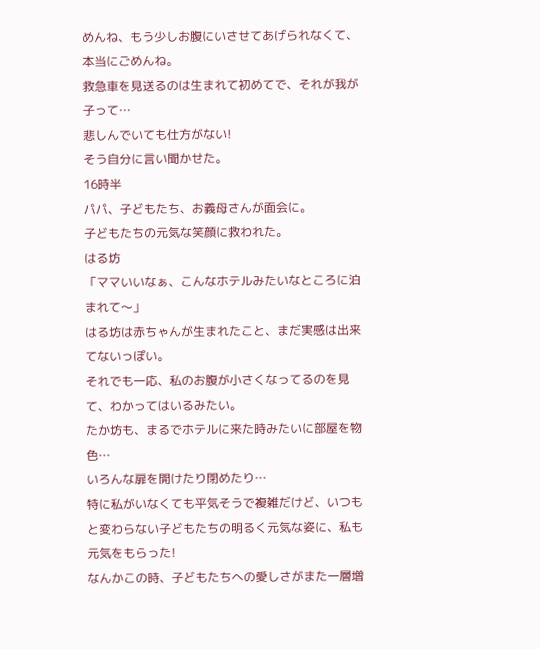めんね、もう少しお腹にいさせてあげられなくて、本当にごめんね。
救急車を見送るのは生まれて初めてで、それが我が子って…
悲しんでいても仕方がない!
そう自分に言い聞かせた。
16時半
パパ、子どもたち、お義母さんが面会に。
子どもたちの元気な笑顔に救われた。
はる坊
「ママいいなぁ、こんなホテルみたいなところに泊まれて〜」
はる坊は赤ちゃんが生まれたこと、まだ実感は出来てないっぽい。
それでも一応、私のお腹が小さくなってるのを見て、わかってはいるみたい。
たか坊も、まるでホテルに来た時みたいに部屋を物色…
いろんな扉を開けたり閉めたり…
特に私がいなくても平気そうで複雑だけど、いつもと変わらない子どもたちの明るく元気な姿に、私も元気をもらった!
なんかこの時、子どもたちへの愛しさがまた一層増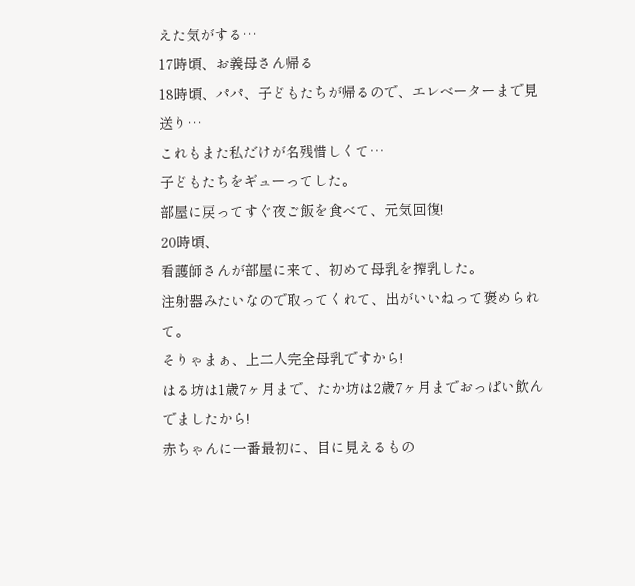えた気がする…
17時頃、お義母さん帰る
18時頃、パパ、子どもたちが帰るので、エレベーターまで見送り…
これもまた私だけが名残惜しくて…
子どもたちをギューってした。
部屋に戻ってすぐ夜ご飯を食べて、元気回復!
20時頃、
看護師さんが部屋に来て、初めて母乳を搾乳した。
注射器みたいなので取ってくれて、出がいいねって褒められて。
そりゃまぁ、上二人完全母乳ですから!
はる坊は1歳7ヶ月まで、たか坊は2歳7ヶ月までおっぱい飲んでましたから!
赤ちゃんに一番最初に、目に見えるもの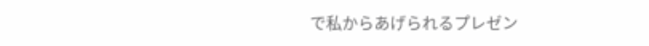で私からあげられるプレゼン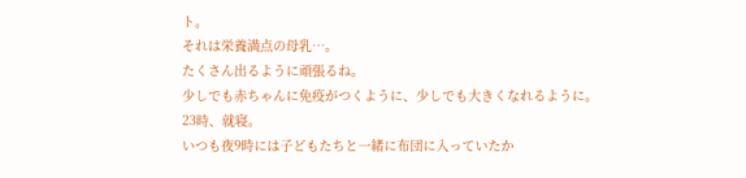ト。
それは栄養満点の母乳…。
たくさん出るように頑張るね。
少しでも赤ちゃんに免疫がつくように、少しでも大きくなれるように。
23時、就寝。
いつも夜9時には子どもたちと一緒に布団に入っていたか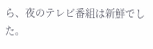ら、夜のテレビ番組は新鮮でした。